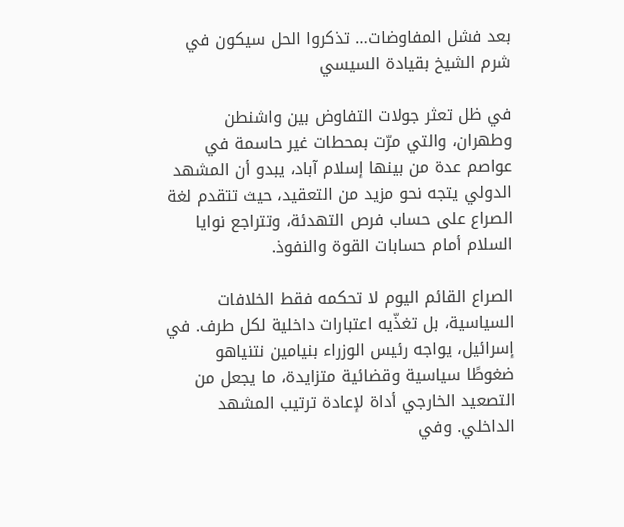بعد فشل المفاوضات… تذكروا الحل سيكون في شرم الشيخ بقيادة السيسي

في ظل تعثر جولات التفاوض بين واشنطن وطهران، والتي مرّت بمحطات غير حاسمة في عواصم عدة من بينها إسلام آباد، يبدو أن المشهد الدولي يتجه نحو مزيد من التعقيد، حيث تتقدم لغة الصراع على حساب فرص التهدئة، وتتراجع نوايا السلام أمام حسابات القوة والنفوذ.

الصراع القائم اليوم لا تحكمه فقط الخلافات السياسية، بل تغذّيه اعتبارات داخلية لكل طرف. في إسرائيل، يواجه رئيس الوزراء بنيامين نتنياهو ضغوطًا سياسية وقضائية متزايدة، ما يجعل من التصعيد الخارجي أداة لإعادة ترتيب المشهد الداخلي. وفي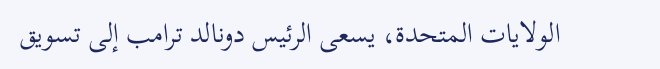الولايات المتحدة، يسعى الرئيس دونالد ترامب إلى تسويق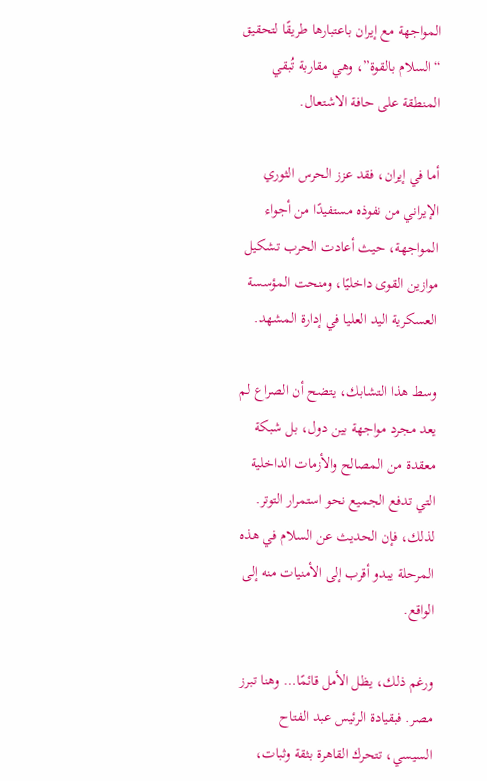المواجهة مع إيران باعتبارها طريقًا لتحقيق “السلام بالقوة”، وهي مقاربة تُبقي المنطقة على حافة الاشتعال.

أما في إيران، فقد عزز الحرس الثوري الإيراني من نفوذه مستفيدًا من أجواء المواجهة، حيث أعادت الحرب تشكيل موازين القوى داخليًا، ومنحت المؤسسة العسكرية اليد العليا في إدارة المشهد.

وسط هذا التشابك، يتضح أن الصراع لم يعد مجرد مواجهة بين دول، بل شبكة معقدة من المصالح والأزمات الداخلية التي تدفع الجميع نحو استمرار التوتر. لذلك، فإن الحديث عن السلام في هذه المرحلة يبدو أقرب إلى الأمنيات منه إلى الواقع.

ورغم ذلك، يظل الأمل قائمًا… وهنا تبرز مصر. فبقيادة الرئيس عبد الفتاح السيسي، تتحرك القاهرة بثقة وثبات،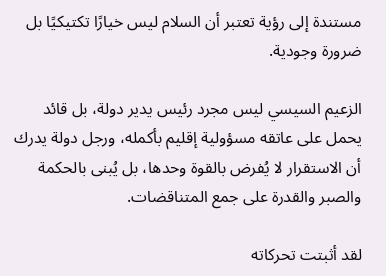مستندة إلى رؤية تعتبر أن السلام ليس خيارًا تكتيكيًا بل ضرورة وجودية.

الزعيم السيسي ليس مجرد رئيس يدير دولة، بل قائد يحمل على عاتقه مسؤولية إقليم بأكمله، ورجل دولة يدرك أن الاستقرار لا يُفرض بالقوة وحدها، بل يُبنى بالحكمة والصبر والقدرة على جمع المتناقضات.

لقد أثبتت تحركاته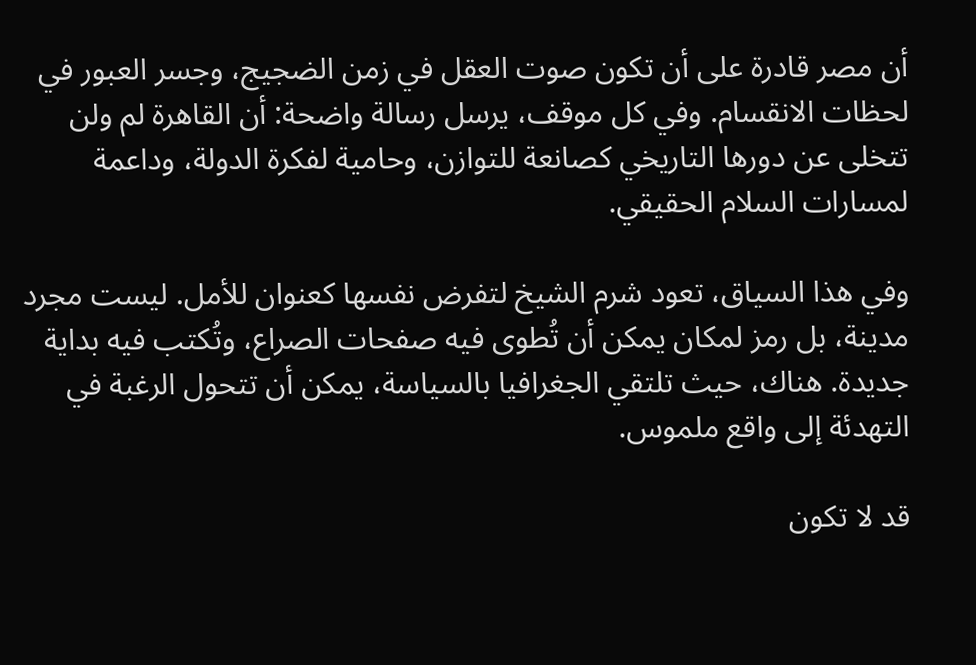أن مصر قادرة على أن تكون صوت العقل في زمن الضجيج، وجسر العبور في لحظات الانقسام. وفي كل موقف، يرسل رسالة واضحة: أن القاهرة لم ولن تتخلى عن دورها التاريخي كصانعة للتوازن، وحامية لفكرة الدولة، وداعمة لمسارات السلام الحقيقي.

وفي هذا السياق، تعود شرم الشيخ لتفرض نفسها كعنوان للأمل. ليست مجرد مدينة، بل رمز لمكان يمكن أن تُطوى فيه صفحات الصراع، وتُكتب فيه بداية جديدة. هناك، حيث تلتقي الجغرافيا بالسياسة، يمكن أن تتحول الرغبة في التهدئة إلى واقع ملموس.

قد لا تكون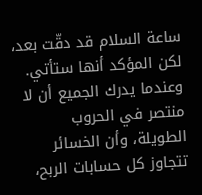ساعة السلام قد دقّت بعد، لكن المؤكد أنها ستأتي. وعندما يدرك الجميع أن لا منتصر في الحروب الطويلة، وأن الخسائر تتجاوز كل حسابات الربح،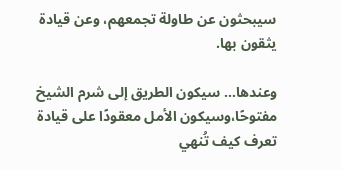سيبحثون عن طاولة تجمعهم، وعن قيادة يثقون بها.

وعندها… سيكون الطريق إلى شرم الشيخ مفتوحًا،وسيكون الأمل معقودًا على قيادة تعرف كيف تُنهي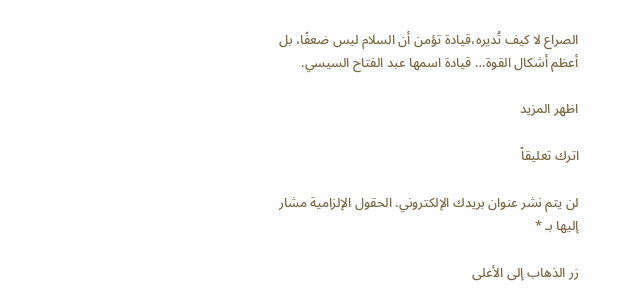الصراع لا كيف تُديره،قيادة تؤمن أن السلام ليس ضعفًا، بل أعظم أشكال القوة… قيادة اسمها عبد الفتاح السيسي.

اظهر المزيد

اترك تعليقاً

لن يتم نشر عنوان بريدك الإلكتروني. الحقول الإلزامية مشار إليها بـ *

زر الذهاب إلى الأعلى